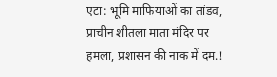एटा: भूमि माफियाओं का तांडव, प्राचीन शीतला माता मंदिर पर हमला, प्रशासन की नाक में दम.!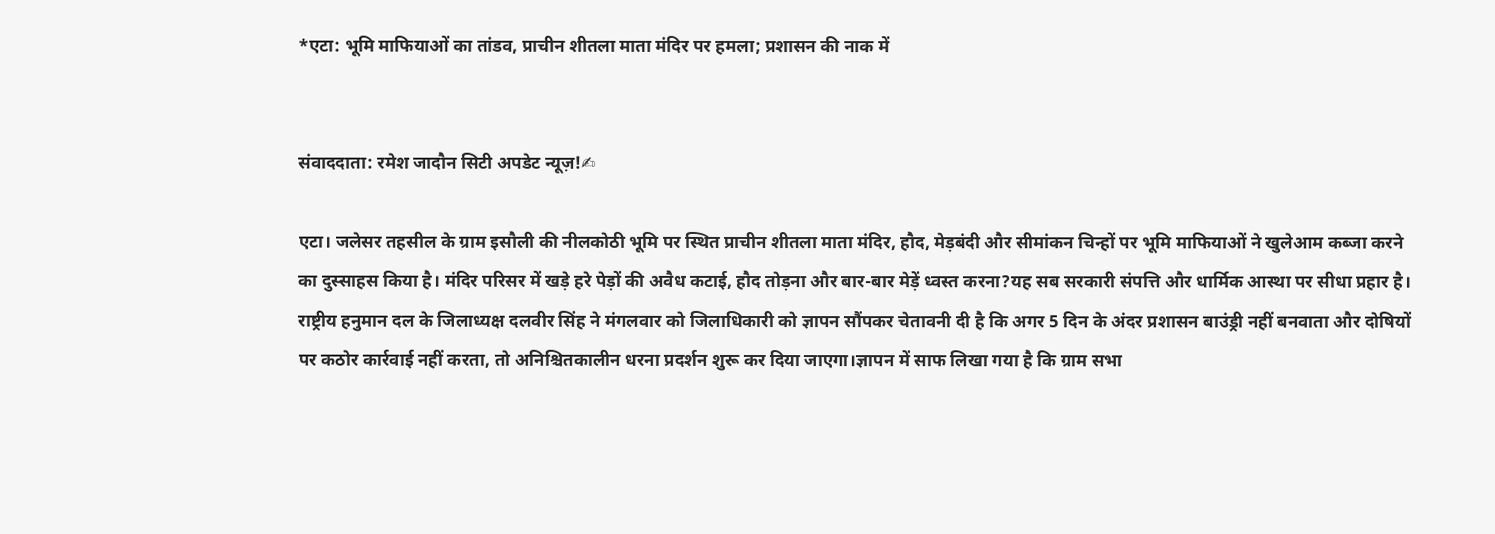*एटा: भूमि माफियाओं का तांडव, प्राचीन शीतला माता मंदिर पर हमला; प्रशासन की नाक में


संवाददाता: रमेश जादौन सिटी अपडेट न्यूज़!✍

एटा। जलेसर तहसील के ग्राम इसौली की नीलकोठी भूमि पर स्थित प्राचीन शीतला माता मंदिर, हौद, मेड़बंदी और सीमांकन चिन्हों पर भूमि माफियाओं ने खुलेआम कब्जा करने का दुस्साहस किया है। मंदिर परिसर में खड़े हरे पेड़ों की अवैध कटाई, हौद तोड़ना और बार-बार मेड़ें ध्वस्त करना?यह सब सरकारी संपत्ति और धार्मिक आस्था पर सीधा प्रहार है। राष्ट्रीय हनुमान दल के जिलाध्यक्ष दलवीर सिंह ने मंगलवार को जिलाधिकारी को ज्ञापन सौंपकर चेतावनी दी है कि अगर 5 दिन के अंदर प्रशासन बाउंड्री नहीं बनवाता और दोषियों पर कठोर कार्रवाई नहीं करता, तो अनिश्चितकालीन धरना प्रदर्शन शुरू कर दिया जाएगा।ज्ञापन में साफ लिखा गया है कि ग्राम सभा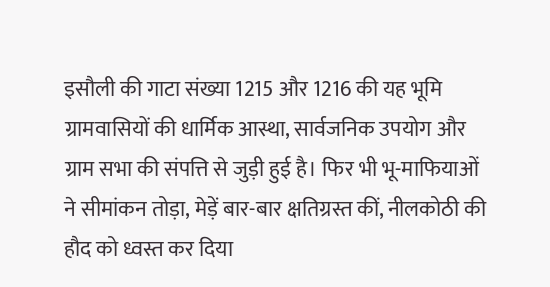इसौली की गाटा संख्या 1215 और 1216 की यह भूमि ग्रामवासियों की धार्मिक आस्था, सार्वजनिक उपयोग और ग्राम सभा की संपत्ति से जुड़ी हुई है। फिर भी भू-माफियाओं ने सीमांकन तोड़ा, मेड़ें बार-बार क्षतिग्रस्त कीं, नीलकोठी की हौद को ध्वस्त कर दिया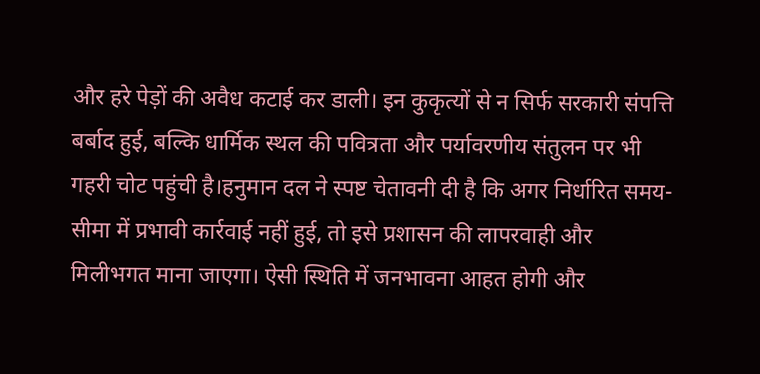और हरे पेड़ों की अवैध कटाई कर डाली। इन कुकृत्यों से न सिर्फ सरकारी संपत्ति बर्बाद हुई, बल्कि धार्मिक स्थल की पवित्रता और पर्यावरणीय संतुलन पर भी गहरी चोट पहुंची है।हनुमान दल ने स्पष्ट चेतावनी दी है कि अगर निर्धारित समय-सीमा में प्रभावी कार्रवाई नहीं हुई, तो इसे प्रशासन की लापरवाही और मिलीभगत माना जाएगा। ऐसी स्थिति में जनभावना आहत होगी और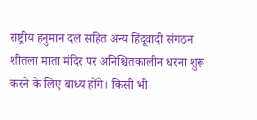राष्ट्रीय हनुमान दल सहित अन्य हिंदूवादी संगठन शीतला माता मंदिर पर अनिश्चितकालीन धरना शुरू करने के लिए बाध्य होंगे। किसी भी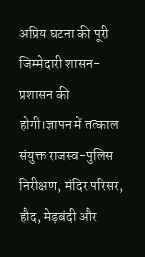अप्रिय घटना की पूरी जिम्मेदारी शासन-प्रशासन की होगी।ज्ञापन में तत्काल संयुक्त राजस्व-पुलिस निरीक्षण, मंदिर परिसर, हौद, मेड़बंदी और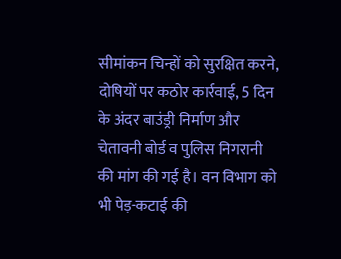सीमांकन चिन्हों को सुरक्षित करने, दोषियों पर कठोर कार्रवाई, 5 दिन के अंदर बाउंड्री निर्माण और चेतावनी बोर्ड व पुलिस निगरानी की मांग की गई है। वन विभाग को भी पेड़-कटाई की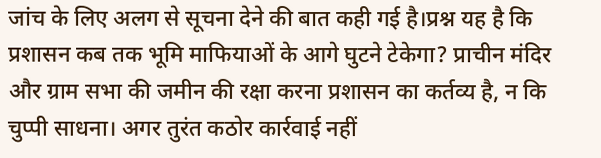जांच के लिए अलग से सूचना देने की बात कही गई है।प्रश्न यह है कि प्रशासन कब तक भूमि माफियाओं के आगे घुटने टेकेगा? प्राचीन मंदिर और ग्राम सभा की जमीन की रक्षा करना प्रशासन का कर्तव्य है, न कि चुप्पी साधना। अगर तुरंत कठोर कार्रवाई नहीं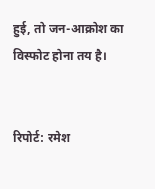हुई, तो जन-आक्रोश का विस्फोट होना तय है।


रिपोर्ट: रमेश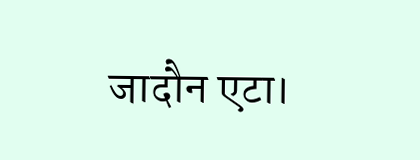जादौन एटा।